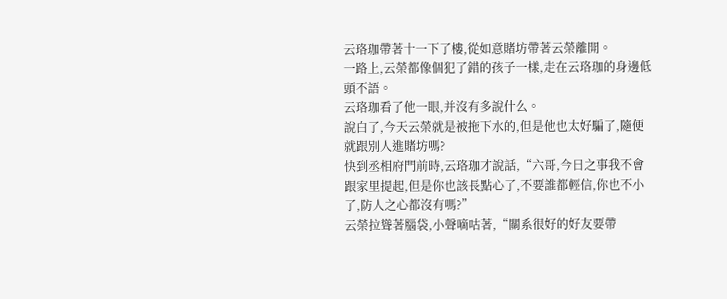云珞珈帶著十一下了樓,從如意賭坊帶著云榮離開。
一路上,云榮都像個犯了錯的孩子一樣,走在云珞珈的身邊低頭不語。
云珞珈看了他一眼,并沒有多說什么。
說白了,今天云榮就是被拖下水的,但是他也太好騙了,隨便就跟別人進賭坊嗎?
快到丞相府門前時,云珞珈才說話,“六哥,今日之事我不會跟家里提起,但是你也該長點心了,不要誰都輕信,你也不小了,防人之心都沒有嗎?”
云榮拉聳著腦袋,小聲嘀咕著,“關系很好的好友要帶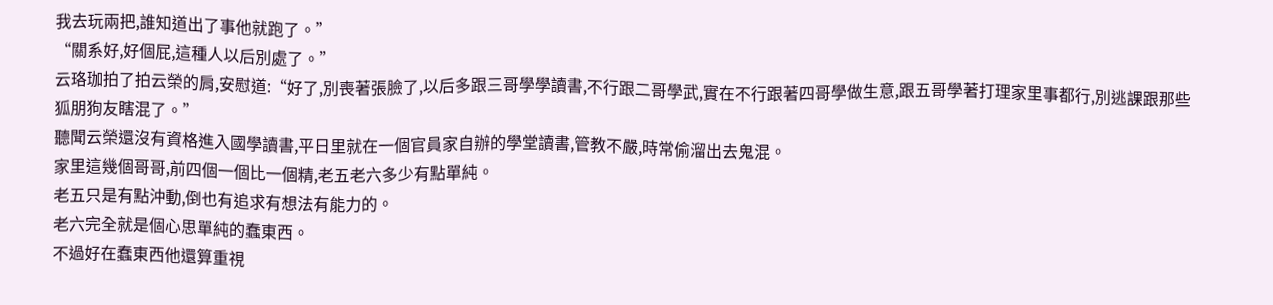我去玩兩把,誰知道出了事他就跑了。”
“關系好,好個屁,這種人以后別處了。”
云珞珈拍了拍云榮的肩,安慰道:“好了,別喪著張臉了,以后多跟三哥學學讀書,不行跟二哥學武,實在不行跟著四哥學做生意,跟五哥學著打理家里事都行,別逃課跟那些狐朋狗友瞎混了。”
聽聞云榮還沒有資格進入國學讀書,平日里就在一個官員家自辦的學堂讀書,管教不嚴,時常偷溜出去鬼混。
家里這幾個哥哥,前四個一個比一個精,老五老六多少有點單純。
老五只是有點沖動,倒也有追求有想法有能力的。
老六完全就是個心思單純的蠢東西。
不過好在蠢東西他還算重視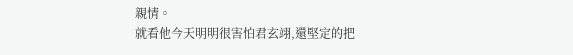親情。
就看他今天明明很害怕君玄翊,還堅定的把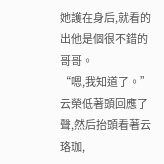她護在身后,就看的出他是個很不錯的哥哥。
“嗯,我知道了。”
云榮低著頭回應了聲,然后抬頭看著云珞珈,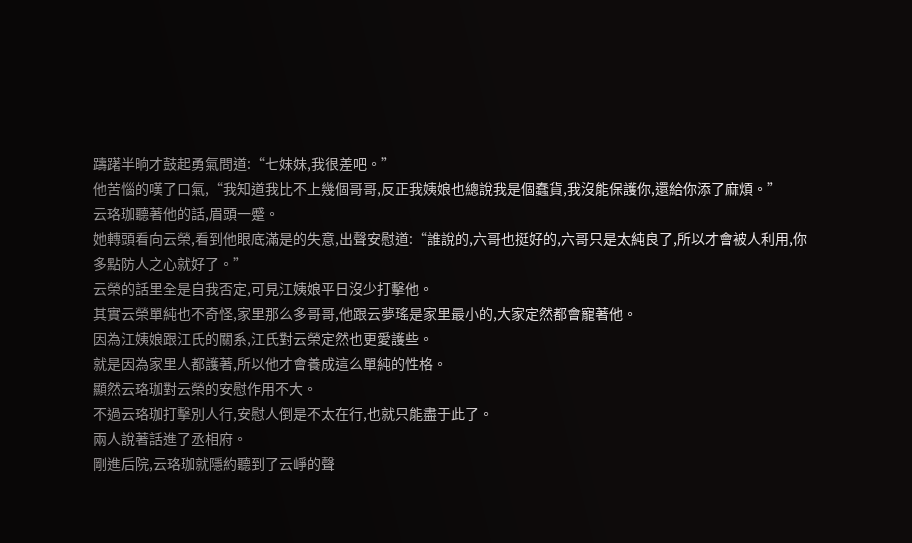躊躇半晌才鼓起勇氣問道:“七妹妹,我很差吧。”
他苦惱的嘆了口氣,“我知道我比不上幾個哥哥,反正我姨娘也總說我是個蠢貨,我沒能保護你,還給你添了麻煩。”
云珞珈聽著他的話,眉頭一蹙。
她轉頭看向云榮,看到他眼底滿是的失意,出聲安慰道:“誰說的,六哥也挺好的,六哥只是太純良了,所以才會被人利用,你多點防人之心就好了。”
云榮的話里全是自我否定,可見江姨娘平日沒少打擊他。
其實云榮單純也不奇怪,家里那么多哥哥,他跟云夢瑤是家里最小的,大家定然都會寵著他。
因為江姨娘跟江氏的關系,江氏對云榮定然也更愛護些。
就是因為家里人都護著,所以他才會養成這么單純的性格。
顯然云珞珈對云榮的安慰作用不大。
不過云珞珈打擊別人行,安慰人倒是不太在行,也就只能盡于此了。
兩人說著話進了丞相府。
剛進后院,云珞珈就隱約聽到了云崢的聲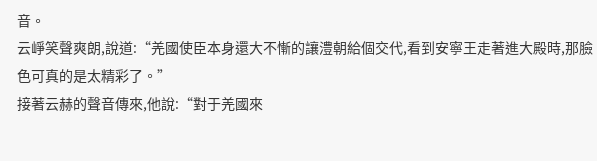音。
云崢笑聲爽朗,說道:“羌國使臣本身還大不慚的讓澧朝給個交代,看到安寧王走著進大殿時,那臉色可真的是太精彩了。”
接著云赫的聲音傳來,他說:“對于羌國來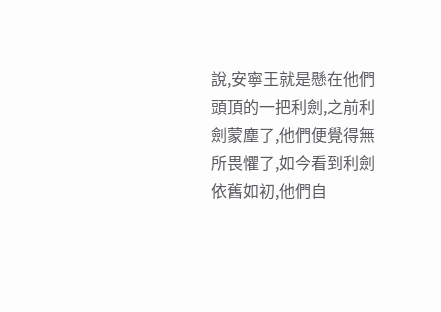說,安寧王就是懸在他們頭頂的一把利劍,之前利劍蒙塵了,他們便覺得無所畏懼了,如今看到利劍依舊如初,他們自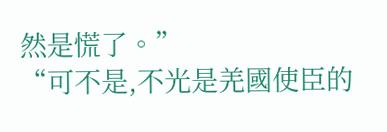然是慌了。”
“可不是,不光是羌國使臣的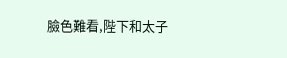臉色難看,陛下和太子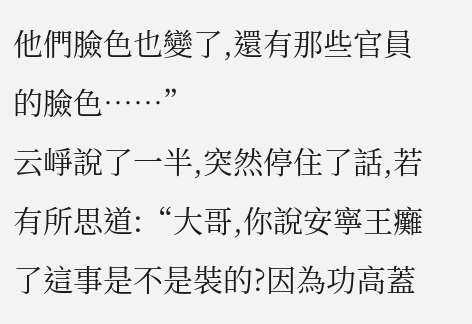他們臉色也變了,還有那些官員的臉色……”
云崢說了一半,突然停住了話,若有所思道:“大哥,你說安寧王癱了這事是不是裝的?因為功高蓋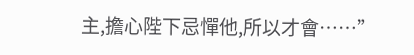主,擔心陛下忌憚他,所以才會……”